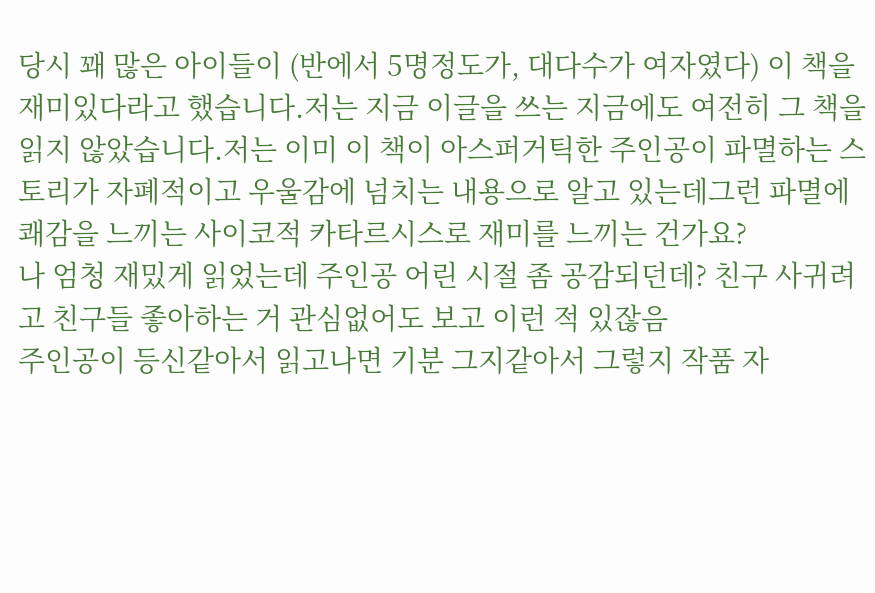당시 꽤 많은 아이들이 (반에서 5명정도가, 대다수가 여자였다) 이 책을 재미있다라고 했습니다.저는 지금 이글을 쓰는 지금에도 여전히 그 책을 읽지 않았습니다.저는 이미 이 책이 아스퍼거틱한 주인공이 파멸하는 스토리가 자폐적이고 우울감에 넘치는 내용으로 알고 있는데그런 파멸에 쾌감을 느끼는 사이코적 카타르시스로 재미를 느끼는 건가요?
나 엄청 재밌게 읽었는데 주인공 어린 시절 좀 공감되던데? 친구 사귀려고 친구들 좋아하는 거 관심없어도 보고 이런 적 있잖음
주인공이 등신같아서 읽고나면 기분 그지같아서 그렇지 작품 자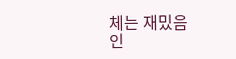체는 재밌음
인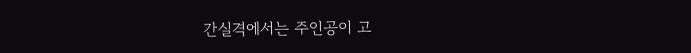간실격에서는 주인공이 고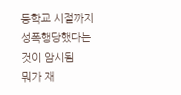등학교 시절까지 성폭행당했다는 것이 암시됨
뭐가 재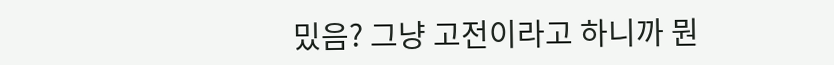밌음? 그냥 고전이라고 하니까 뭔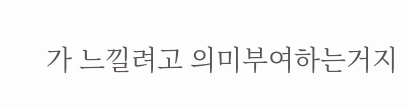가 느낄려고 의미부여하는거지